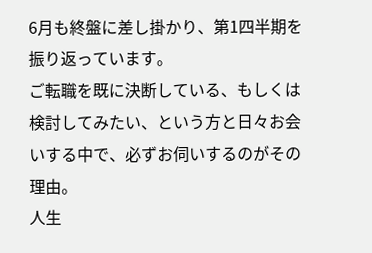6月も終盤に差し掛かり、第1四半期を振り返っています。
ご転職を既に決断している、もしくは検討してみたい、という方と日々お会いする中で、必ずお伺いするのがその理由。
人生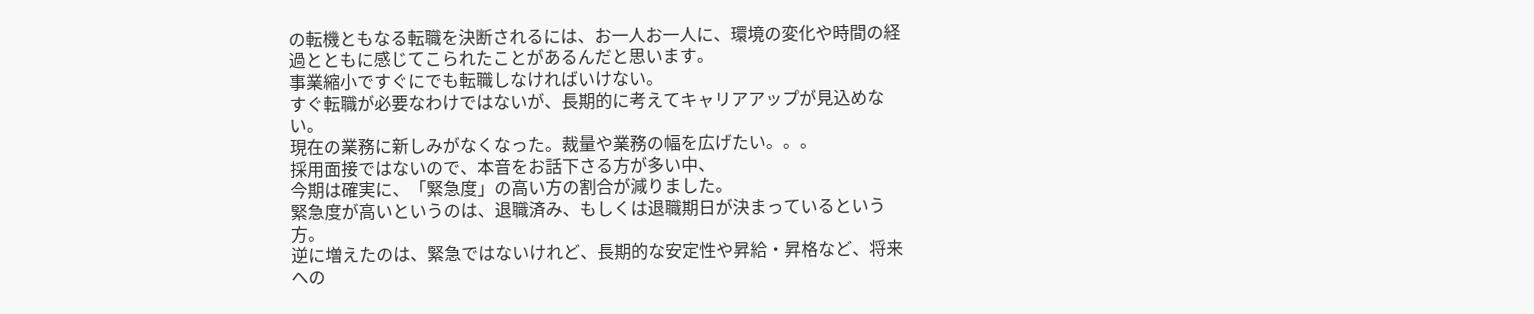の転機ともなる転職を決断されるには、お一人お一人に、環境の変化や時間の経過とともに感じてこられたことがあるんだと思います。
事業縮小ですぐにでも転職しなければいけない。
すぐ転職が必要なわけではないが、長期的に考えてキャリアアップが見込めない。
現在の業務に新しみがなくなった。裁量や業務の幅を広げたい。。。
採用面接ではないので、本音をお話下さる方が多い中、
今期は確実に、「緊急度」の高い方の割合が減りました。
緊急度が高いというのは、退職済み、もしくは退職期日が決まっているという方。
逆に増えたのは、緊急ではないけれど、長期的な安定性や昇給・昇格など、将来への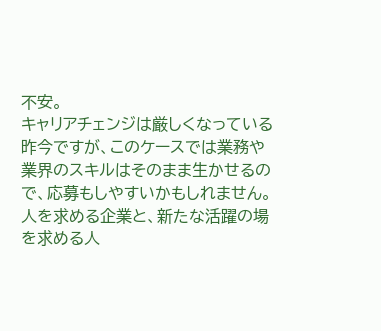不安。
キャリアチェンジは厳しくなっている昨今ですが、このケースでは業務や業界のスキルはそのまま生かせるので、応募もしやすいかもしれません。
人を求める企業と、新たな活躍の場を求める人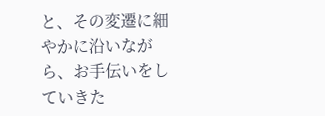と、その変遷に細やかに沿いながら、お手伝いをしていきた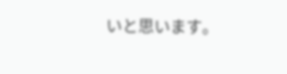いと思います。